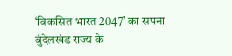‘विकसित भारत 2047’ का सपना बुंदेलखंड राज्य के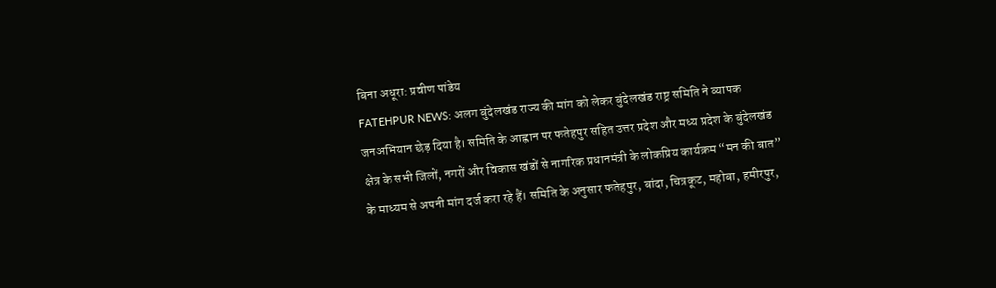बिना अधूरा: प्रवीण पांडेय
FATEHPUR NEWS: अलग बुंदेलखंड राज्य की मांग को लेकर बुंदेलखंड राष्ट्र समिति ने व्यापक जनअभियान छेड़ दिया है। समिति के आह्वान पर फतेहपुर सहित उत्तर प्रदेश और मध्य प्रदेश के बुंदेलखंड क्षेत्र के सभी जिलों, नगरों और विकास खंडों से नागरिक प्रधानमंत्री के लोकप्रिय कार्यक्रम “मन की बात” के माध्यम से अपनी मांग दर्ज करा रहे हैं। समिति के अनुसार फतेहपुर, बांदा, चित्रकूट, महोबा, हमीरपुर,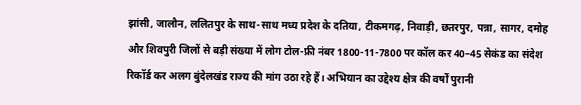झांसी, जालौन, ललितपुर के साथ-साथ मध्य प्रदेश के दतिया, टीकमगढ़, निवाड़ी, छतरपुर, पन्ना, सागर, दमोह और शिवपुरी जिलों से बड़ी संख्या में लोग टोल-फ्री नंबर 1800-11-7800 पर कॉल कर 40–45 सेकंड का संदेश रिकॉर्ड कर अलग बुंदेलखंड राज्य की मांग उठा रहे हैं। अभियान का उद्देश्य क्षेत्र की वर्षों पुरानी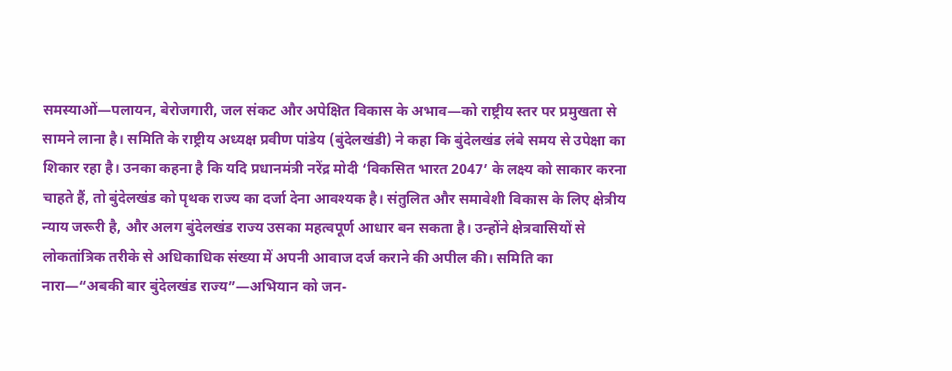समस्याओं—पलायन, बेरोजगारी, जल संकट और अपेक्षित विकास के अभाव—को राष्ट्रीय स्तर पर प्रमुखता से सामने लाना है। समिति के राष्ट्रीय अध्यक्ष प्रवीण पांडेय (बुंदेलखंडी) ने कहा कि बुंदेलखंड लंबे समय से उपेक्षा का शिकार रहा है। उनका कहना है कि यदि प्रधानमंत्री नरेंद्र मोदी ‘विकसित भारत 2047’ के लक्ष्य को साकार करना चाहते हैं, तो बुंदेलखंड को पृथक राज्य का दर्जा देना आवश्यक है। संतुलित और समावेशी विकास के लिए क्षेत्रीय न्याय जरूरी है, और अलग बुंदेलखंड राज्य उसका महत्वपूर्ण आधार बन सकता है। उन्होंने क्षेत्रवासियों से लोकतांत्रिक तरीके से अधिकाधिक संख्या में अपनी आवाज दर्ज कराने की अपील की। समिति का नारा—“अबकी बार बुंदेलखंड राज्य”—अभियान को जन-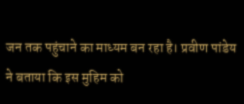जन तक पहुंचाने का माध्यम बन रहा है। प्रवीण पांडेय ने बताया कि इस मुहिम को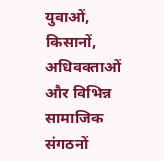युवाओं, किसानों, अधिवक्ताओं और विभिन्न सामाजिक संगठनों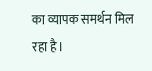का व्यापक समर्थन मिल रहा है।